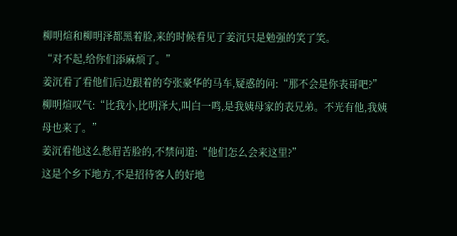柳明煊和柳明泽都黑着脸,来的时候看见了姜沉只是勉强的笑了笑。
“对不起,给你们添麻烦了。”
姜沉看了看他们后边跟着的夸张豪华的马车,疑惑的问:“那不会是你表哥吧?”
柳明煊叹气:“比我小,比明泽大,叫白一鸣,是我姨母家的表兄弟。不光有他,我姨母也来了。”
姜沉看他这么愁眉苦脸的,不禁问道:“他们怎么会来这里?”
这是个乡下地方,不是招待客人的好地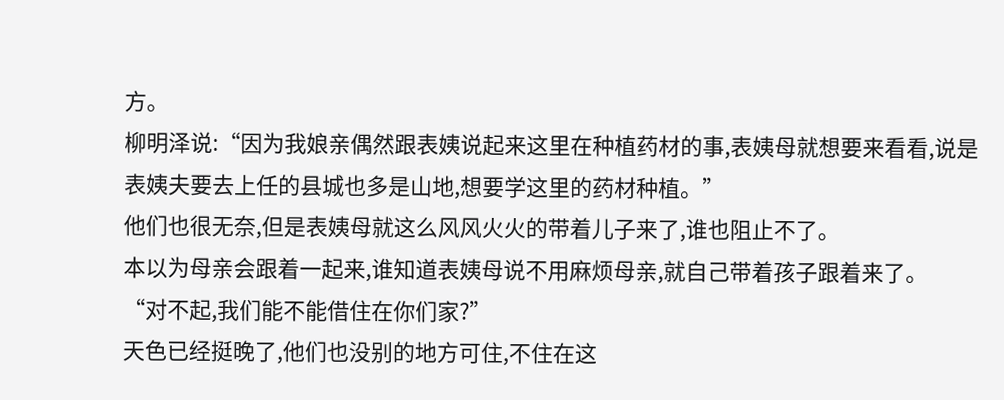方。
柳明泽说:“因为我娘亲偶然跟表姨说起来这里在种植药材的事,表姨母就想要来看看,说是表姨夫要去上任的县城也多是山地,想要学这里的药材种植。”
他们也很无奈,但是表姨母就这么风风火火的带着儿子来了,谁也阻止不了。
本以为母亲会跟着一起来,谁知道表姨母说不用麻烦母亲,就自己带着孩子跟着来了。
“对不起,我们能不能借住在你们家?”
天色已经挺晚了,他们也没别的地方可住,不住在这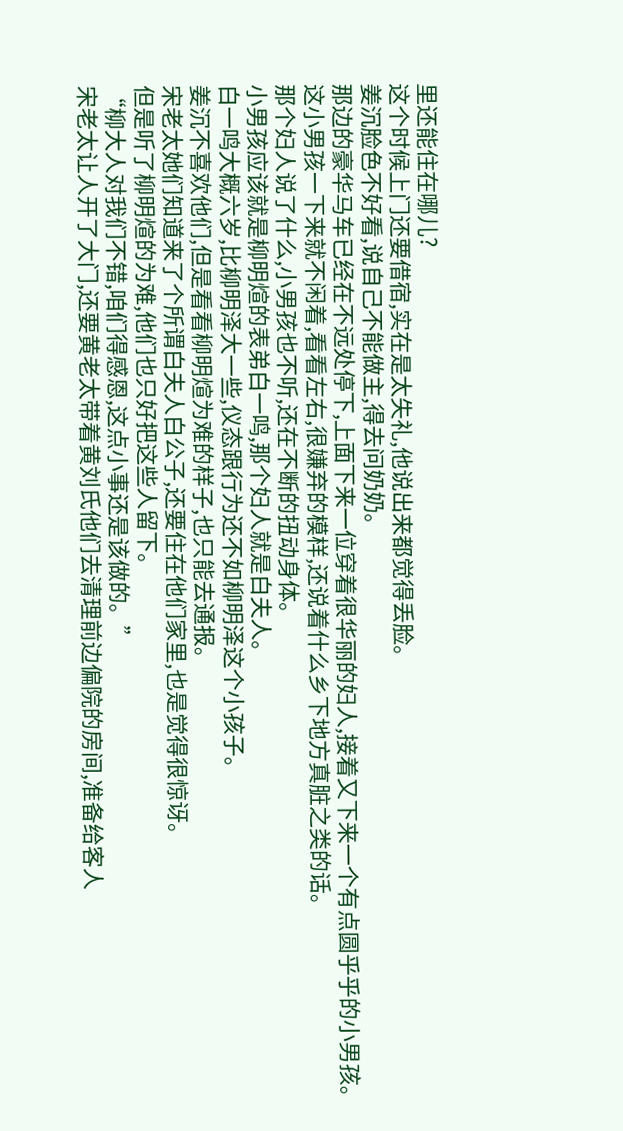里还能住在哪儿?
这个时候上门还要借宿,实在是太失礼,他说出来都觉得丢脸。
姜沉脸色不好看,说自己不能做主,得去问奶奶。
那边的豪华马车已经在不远处停下,上面下来一位穿着很华丽的妇人,接着又下来一个有点圆乎乎的小男孩。
这小男孩一下来就不闲着,看看左右,很嫌弃的模样,还说着什么乡下地方真脏之类的话。
那个妇人说了什么,小男孩也不听,还在不断的扭动身体。
小男孩应该就是柳明煊的表弟白一鸣,那个妇人就是白夫人。
白一鸣大概六岁,比柳明泽大一些,仪态跟行为还不如柳明泽这个小孩子。
姜沉不喜欢他们,但是看看柳明煊为难的样子,也只能去通报。
宋老太她们知道来了个所谓白夫人白公子,还要住在他们家里,也是觉得很惊讶。
但是听了柳明煊的为难,他们也只好把这些人留下。
“柳大人对我们不错,咱们得感恩,这点小事还是该做的。”
宋老太让人开了大门,还要黄老太带着黄刘氏他们去清理前边偏院的房间,准备给客人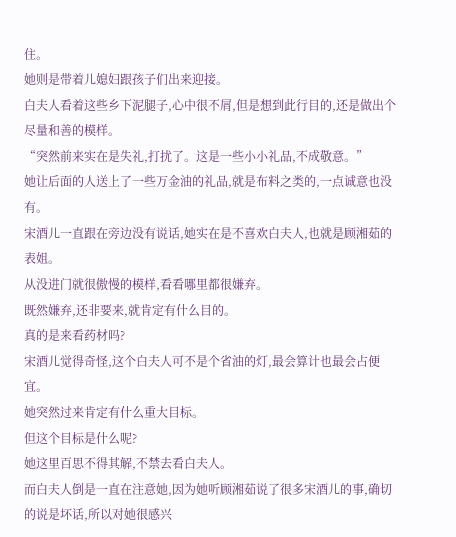住。
她则是带着儿媳妇跟孩子们出来迎接。
白夫人看着这些乡下泥腿子,心中很不屑,但是想到此行目的,还是做出个尽量和善的模样。
“突然前来实在是失礼,打扰了。这是一些小小礼品,不成敬意。”
她让后面的人送上了一些万金油的礼品,就是布料之类的,一点诚意也没有。
宋酒儿一直跟在旁边没有说话,她实在是不喜欢白夫人,也就是顾湘茹的表姐。
从没进门就很傲慢的模样,看看哪里都很嫌弃。
既然嫌弃,还非要来,就肯定有什么目的。
真的是来看药材吗?
宋酒儿觉得奇怪,这个白夫人可不是个省油的灯,最会算计也最会占便宜。
她突然过来肯定有什么重大目标。
但这个目标是什么呢?
她这里百思不得其解,不禁去看白夫人。
而白夫人倒是一直在注意她,因为她听顾湘茹说了很多宋酒儿的事,确切的说是坏话,所以对她很感兴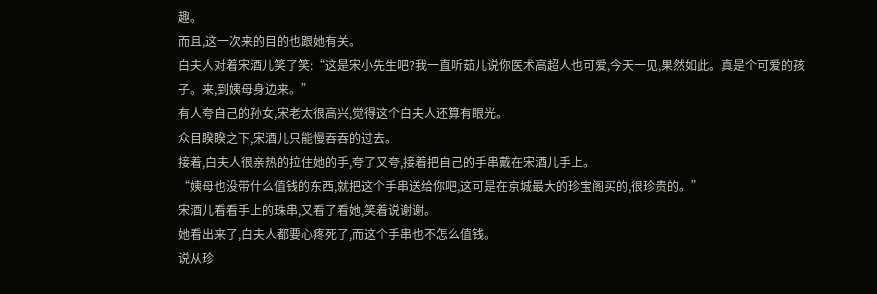趣。
而且,这一次来的目的也跟她有关。
白夫人对着宋酒儿笑了笑:“这是宋小先生吧?我一直听茹儿说你医术高超人也可爱,今天一见,果然如此。真是个可爱的孩子。来,到姨母身边来。”
有人夸自己的孙女,宋老太很高兴,觉得这个白夫人还算有眼光。
众目睽睽之下,宋酒儿只能慢吞吞的过去。
接着,白夫人很亲热的拉住她的手,夸了又夸,接着把自己的手串戴在宋酒儿手上。
“姨母也没带什么值钱的东西,就把这个手串送给你吧,这可是在京城最大的珍宝阁买的,很珍贵的。”
宋酒儿看看手上的珠串,又看了看她,笑着说谢谢。
她看出来了,白夫人都要心疼死了,而这个手串也不怎么值钱。
说从珍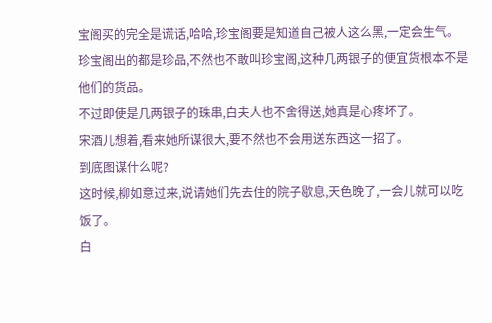宝阁买的完全是谎话,哈哈,珍宝阁要是知道自己被人这么黑,一定会生气。
珍宝阁出的都是珍品,不然也不敢叫珍宝阁,这种几两银子的便宜货根本不是他们的货品。
不过即使是几两银子的珠串,白夫人也不舍得送,她真是心疼坏了。
宋酒儿想着,看来她所谋很大,要不然也不会用送东西这一招了。
到底图谋什么呢?
这时候,柳如意过来,说请她们先去住的院子歇息,天色晚了,一会儿就可以吃饭了。
白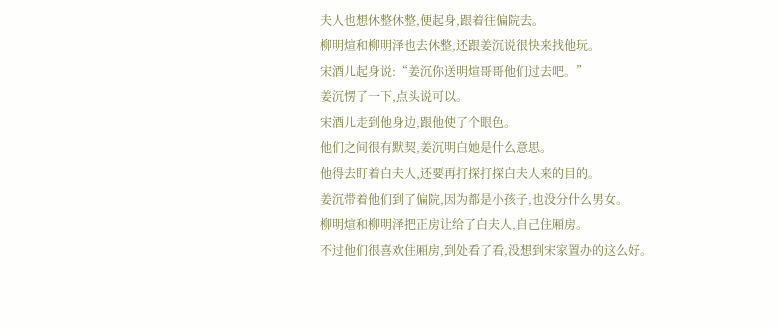夫人也想休整休整,便起身,跟着往偏院去。
柳明煊和柳明泽也去休整,还跟姜沉说很快来找他玩。
宋酒儿起身说:“姜沉你送明煊哥哥他们过去吧。”
姜沉愣了一下,点头说可以。
宋酒儿走到他身边,跟他使了个眼色。
他们之间很有默契,姜沉明白她是什么意思。
他得去盯着白夫人,还要再打探打探白夫人来的目的。
姜沉带着他们到了偏院,因为都是小孩子,也没分什么男女。
柳明煊和柳明泽把正房让给了白夫人,自己住厢房。
不过他们很喜欢住厢房,到处看了看,没想到宋家置办的这么好。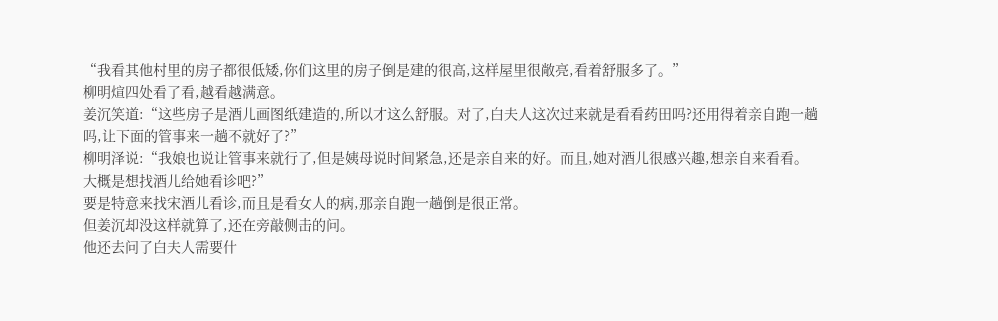“我看其他村里的房子都很低矮,你们这里的房子倒是建的很高,这样屋里很敞亮,看着舒服多了。”
柳明煊四处看了看,越看越满意。
姜沉笑道:“这些房子是酒儿画图纸建造的,所以才这么舒服。对了,白夫人这次过来就是看看药田吗?还用得着亲自跑一趟吗,让下面的管事来一趟不就好了?”
柳明泽说:“我娘也说让管事来就行了,但是姨母说时间紧急,还是亲自来的好。而且,她对酒儿很感兴趣,想亲自来看看。大概是想找酒儿给她看诊吧?”
要是特意来找宋酒儿看诊,而且是看女人的病,那亲自跑一趟倒是很正常。
但姜沉却没这样就算了,还在旁敲侧击的问。
他还去问了白夫人需要什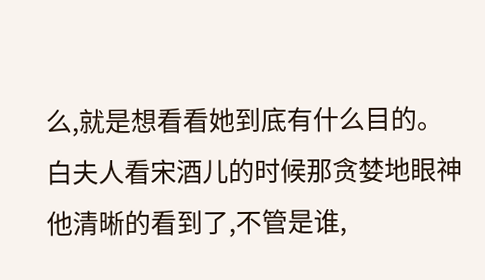么,就是想看看她到底有什么目的。
白夫人看宋酒儿的时候那贪婪地眼神他清晰的看到了,不管是谁,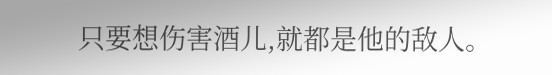只要想伤害酒儿,就都是他的敌人。